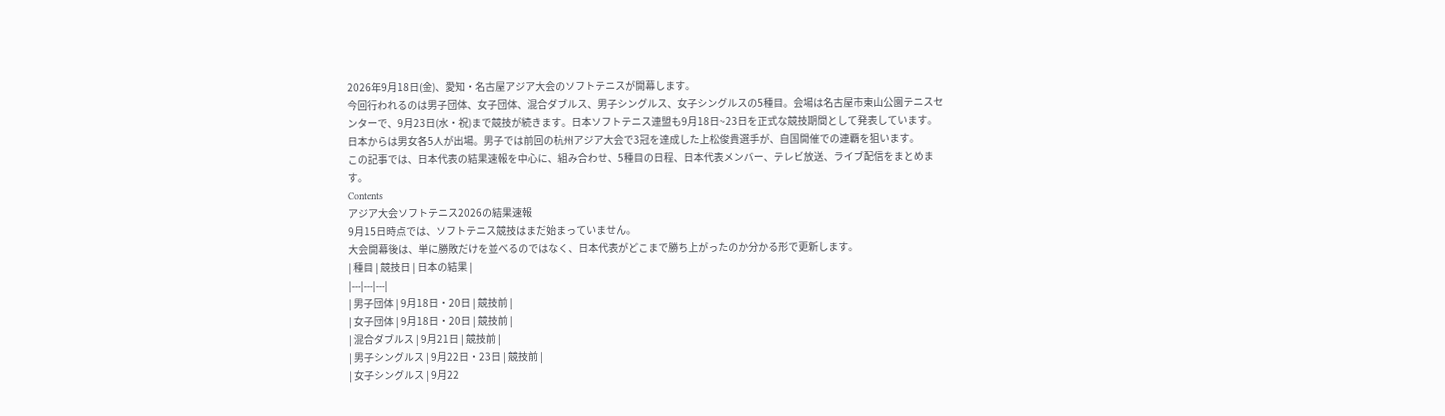2026年9月18日(金)、愛知・名古屋アジア大会のソフトテニスが開幕します。
今回行われるのは男子団体、女子団体、混合ダブルス、男子シングルス、女子シングルスの5種目。会場は名古屋市東山公園テニスセンターで、9月23日(水・祝)まで競技が続きます。日本ソフトテニス連盟も9月18日~23日を正式な競技期間として発表しています。
日本からは男女各5人が出場。男子では前回の杭州アジア大会で3冠を達成した上松俊貴選手が、自国開催での連覇を狙います。
この記事では、日本代表の結果速報を中心に、組み合わせ、5種目の日程、日本代表メンバー、テレビ放送、ライブ配信をまとめます。
Contents
アジア大会ソフトテニス2026の結果速報
9月15日時点では、ソフトテニス競技はまだ始まっていません。
大会開幕後は、単に勝敗だけを並べるのではなく、日本代表がどこまで勝ち上がったのか分かる形で更新します。
| 種目 | 競技日 | 日本の結果 |
|---|---|---|
| 男子団体 | 9月18日・20日 | 競技前 |
| 女子団体 | 9月18日・20日 | 競技前 |
| 混合ダブルス | 9月21日 | 競技前 |
| 男子シングルス | 9月22日・23日 | 競技前 |
| 女子シングルス | 9月22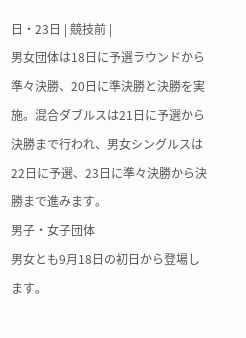日・23日 | 競技前 |
男女団体は18日に予選ラウンドから準々決勝、20日に準決勝と決勝を実施。混合ダブルスは21日に予選から決勝まで行われ、男女シングルスは22日に予選、23日に準々決勝から決勝まで進みます。
男子・女子団体
男女とも9月18日の初日から登場します。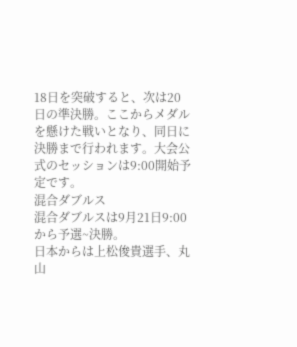18日を突破すると、次は20日の準決勝。ここからメダルを懸けた戦いとなり、同日に決勝まで行われます。大会公式のセッションは9:00開始予定です。
混合ダブルス
混合ダブルスは9月21日9:00から予選~決勝。
日本からは上松俊貴選手、丸山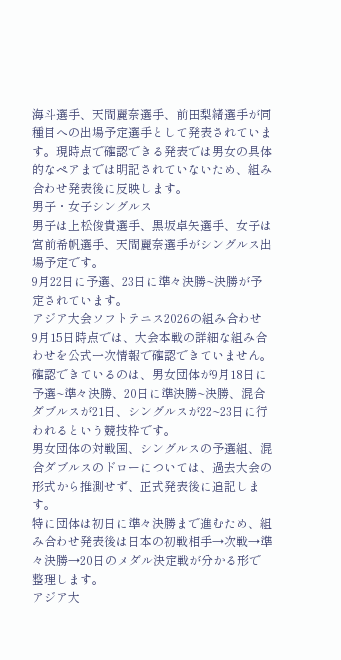海斗選手、天間麗奈選手、前田梨緒選手が同種目への出場予定選手として発表されています。現時点で確認できる発表では男女の具体的なペアまでは明記されていないため、組み合わせ発表後に反映します。
男子・女子シングルス
男子は上松俊貴選手、黒坂卓矢選手、女子は宮前希帆選手、天間麗奈選手がシングルス出場予定です。
9月22日に予選、23日に準々決勝~決勝が予定されています。
アジア大会ソフトテニス2026の組み合わせ
9月15日時点では、大会本戦の詳細な組み合わせを公式一次情報で確認できていません。
確認できているのは、男女団体が9月18日に予選~準々決勝、20日に準決勝~決勝、混合ダブルスが21日、シングルスが22~23日に行われるという競技枠です。
男女団体の対戦国、シングルスの予選組、混合ダブルスのドローについては、過去大会の形式から推測せず、正式発表後に追記します。
特に団体は初日に準々決勝まで進むため、組み合わせ発表後は日本の初戦相手→次戦→準々決勝→20日のメダル決定戦が分かる形で整理します。
アジア大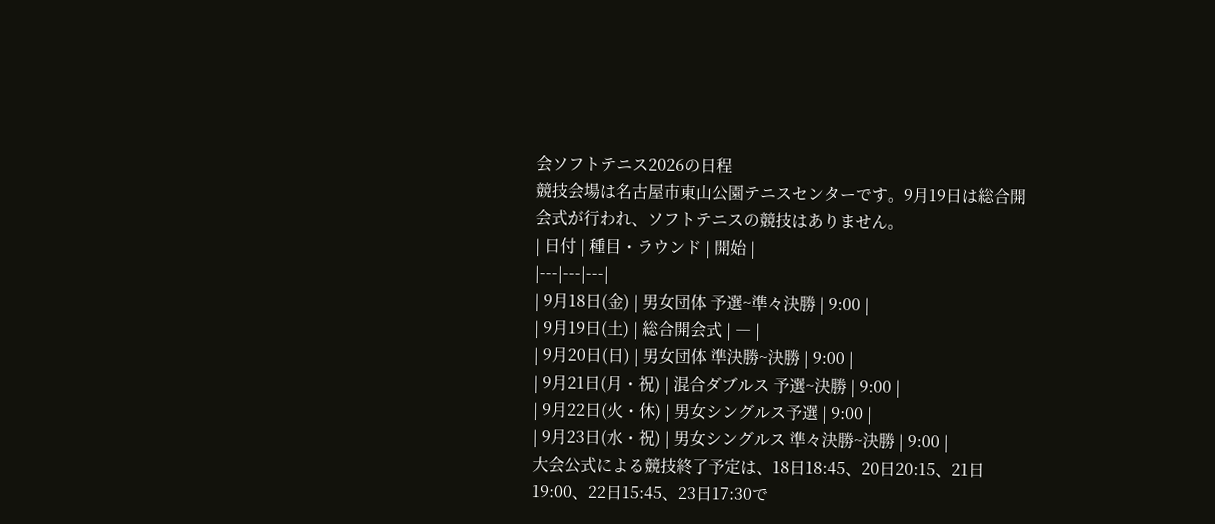会ソフトテニス2026の日程
競技会場は名古屋市東山公園テニスセンターです。9月19日は総合開会式が行われ、ソフトテニスの競技はありません。
| 日付 | 種目・ラウンド | 開始 |
|---|---|---|
| 9月18日(金) | 男女団体 予選~準々決勝 | 9:00 |
| 9月19日(土) | 総合開会式 | ― |
| 9月20日(日) | 男女団体 準決勝~決勝 | 9:00 |
| 9月21日(月・祝) | 混合ダブルス 予選~決勝 | 9:00 |
| 9月22日(火・休) | 男女シングルス予選 | 9:00 |
| 9月23日(水・祝) | 男女シングルス 準々決勝~決勝 | 9:00 |
大会公式による競技終了予定は、18日18:45、20日20:15、21日19:00、22日15:45、23日17:30で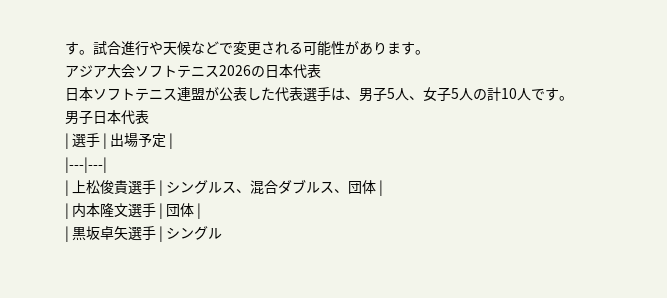す。試合進行や天候などで変更される可能性があります。
アジア大会ソフトテニス2026の日本代表
日本ソフトテニス連盟が公表した代表選手は、男子5人、女子5人の計10人です。
男子日本代表
| 選手 | 出場予定 |
|---|---|
| 上松俊貴選手 | シングルス、混合ダブルス、団体 |
| 内本隆文選手 | 団体 |
| 黒坂卓矢選手 | シングル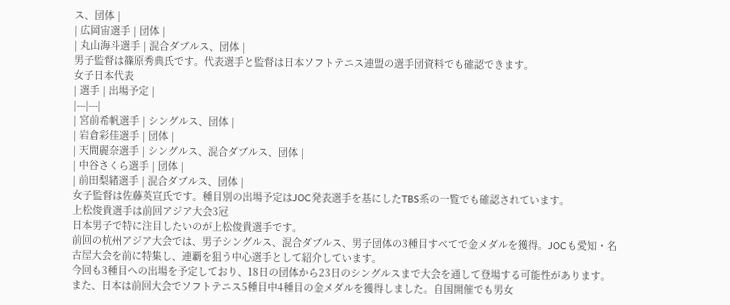ス、団体 |
| 広岡宙選手 | 団体 |
| 丸山海斗選手 | 混合ダブルス、団体 |
男子監督は篠原秀典氏です。代表選手と監督は日本ソフトテニス連盟の選手団資料でも確認できます。
女子日本代表
| 選手 | 出場予定 |
|---|---|
| 宮前希帆選手 | シングルス、団体 |
| 岩倉彩佳選手 | 団体 |
| 天間麗奈選手 | シングルス、混合ダブルス、団体 |
| 中谷さくら選手 | 団体 |
| 前田梨緒選手 | 混合ダブルス、団体 |
女子監督は佐藤英宣氏です。種目別の出場予定はJOC発表選手を基にしたTBS系の一覧でも確認されています。
上松俊貴選手は前回アジア大会3冠
日本男子で特に注目したいのが上松俊貴選手です。
前回の杭州アジア大会では、男子シングルス、混合ダブルス、男子団体の3種目すべてで金メダルを獲得。JOCも愛知・名古屋大会を前に特集し、連覇を狙う中心選手として紹介しています。
今回も3種目への出場を予定しており、18日の団体から23日のシングルスまで大会を通して登場する可能性があります。
また、日本は前回大会でソフトテニス5種目中4種目の金メダルを獲得しました。自国開催でも男女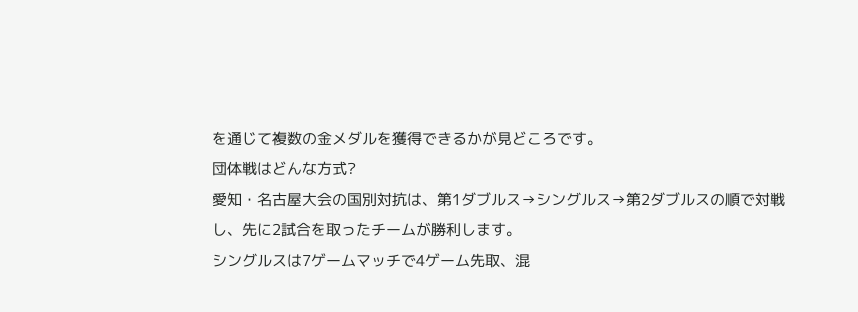を通じて複数の金メダルを獲得できるかが見どころです。
団体戦はどんな方式?
愛知・名古屋大会の国別対抗は、第1ダブルス→シングルス→第2ダブルスの順で対戦し、先に2試合を取ったチームが勝利します。
シングルスは7ゲームマッチで4ゲーム先取、混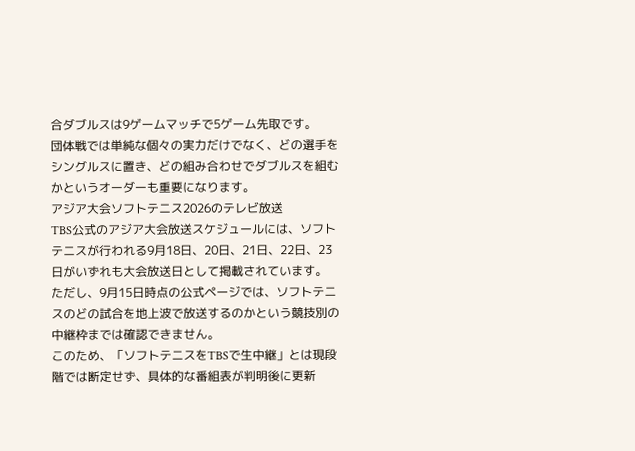合ダブルスは9ゲームマッチで5ゲーム先取です。
団体戦では単純な個々の実力だけでなく、どの選手をシングルスに置き、どの組み合わせでダブルスを組むかというオーダーも重要になります。
アジア大会ソフトテニス2026のテレビ放送
TBS公式のアジア大会放送スケジュールには、ソフトテニスが行われる9月18日、20日、21日、22日、23日がいずれも大会放送日として掲載されています。
ただし、9月15日時点の公式ページでは、ソフトテニスのどの試合を地上波で放送するのかという競技別の中継枠までは確認できません。
このため、「ソフトテニスをTBSで生中継」とは現段階では断定せず、具体的な番組表が判明後に更新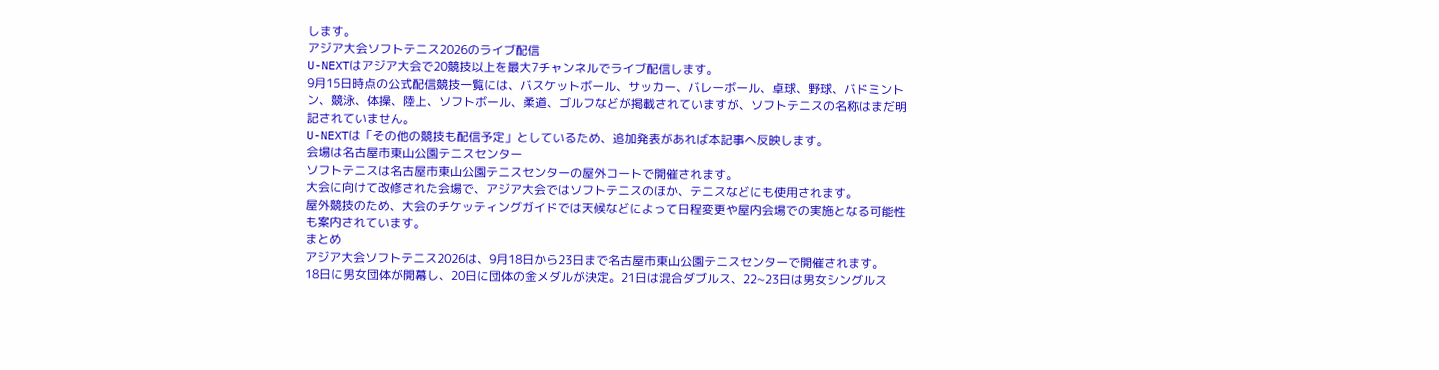します。
アジア大会ソフトテニス2026のライブ配信
U-NEXTはアジア大会で20競技以上を最大7チャンネルでライブ配信します。
9月15日時点の公式配信競技一覧には、バスケットボール、サッカー、バレーボール、卓球、野球、バドミントン、競泳、体操、陸上、ソフトボール、柔道、ゴルフなどが掲載されていますが、ソフトテニスの名称はまだ明記されていません。
U-NEXTは「その他の競技も配信予定」としているため、追加発表があれば本記事へ反映します。
会場は名古屋市東山公園テニスセンター
ソフトテニスは名古屋市東山公園テニスセンターの屋外コートで開催されます。
大会に向けて改修された会場で、アジア大会ではソフトテニスのほか、テニスなどにも使用されます。
屋外競技のため、大会のチケッティングガイドでは天候などによって日程変更や屋内会場での実施となる可能性も案内されています。
まとめ
アジア大会ソフトテニス2026は、9月18日から23日まで名古屋市東山公園テニスセンターで開催されます。
18日に男女団体が開幕し、20日に団体の金メダルが決定。21日は混合ダブルス、22~23日は男女シングルス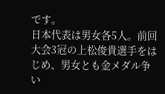です。
日本代表は男女各5人。前回大会3冠の上松俊貴選手をはじめ、男女とも金メダル争い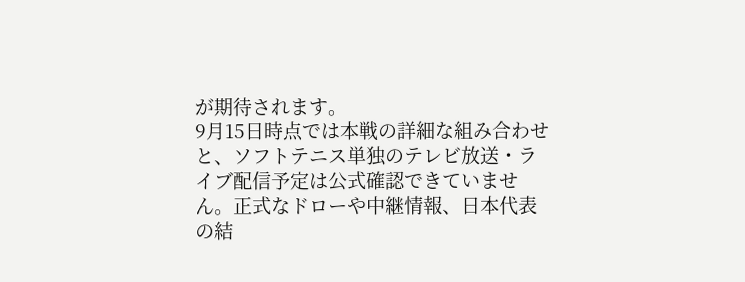が期待されます。
9月15日時点では本戦の詳細な組み合わせと、ソフトテニス単独のテレビ放送・ライブ配信予定は公式確認できていません。正式なドローや中継情報、日本代表の結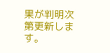果が判明次第更新します。